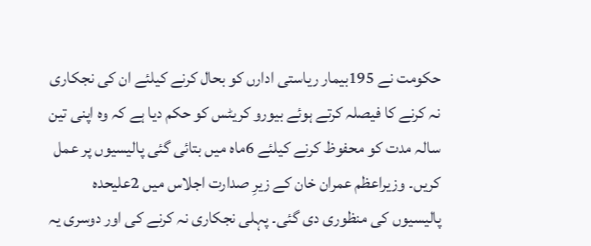حکومت نے 195بیمار ریاستی ادارں کو بحال کرنے کیلئے ان کی نجکاری نہ کرنے کا فیصلہ کرتے ہوئے بیورو کریٹس کو حکم دیا ہے کہ وہ اپنی تین سالہ مدت کو محفوظ کرنے کیلئے 6ماہ میں بتائی گئی پالیسیوں پر عمل کریں۔ وزیراعظم عمران خان کے زیرِ صدارت اجلاس میں 2علیحدہ پالیسیوں کی منظوری دی گئی۔ پہلی نجکاری نہ کرنے کی اور دوسری یہ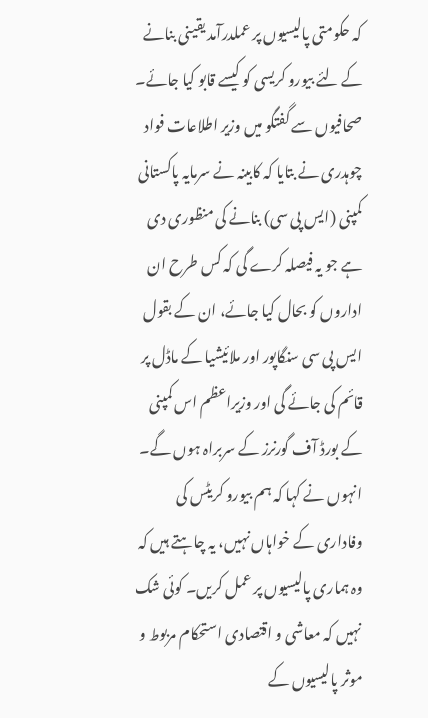کہ حکومتی پالیسیوں پر عملدرآمد یقینی بنانے کے لئے بیورو کریسی کو کیسے قابو کیا جائے۔ صحافیوں سے گفتگو میں وزیر اطلاعات فواد چوہدری نے بتایا کہ کابینہ نے سرمایہ پاکستانی کمپنی (ایس پی سی) بنانے کی منظوری دی ہے جو یہ فیصلہ کرے گی کہ کس طرح ان اداروں کو بحال کیا جائے، ان کے بقول ایس پی سی سنگاپور اور ملائیشیا کے ماڈل پر قائم کی جائے گی اور وزیراعظم اس کمپنی کے بورڈ آف گورنرز کے سربراہ ہوں گے۔ انہوں نے کہا کہ ہم بیورو کریٹس کی وفاداری کے خواہاں نہیں، یہ چاہتے ہیں کہ وہ ہماری پالیسیوں پر عمل کریں۔ کوئی شک نہیں کہ معاشی و اقتصادی استحکام مربوط و موثر پالیسیوں کے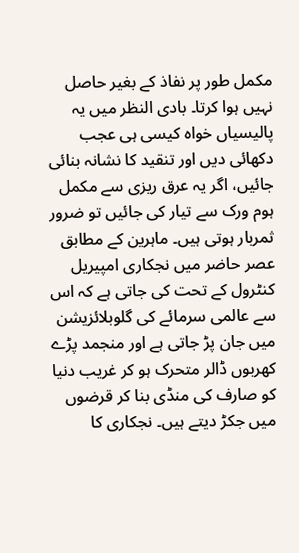مکمل طور پر نفاذ کے بغیر حاصل نہیں ہوا کرتا۔ بادی النظر میں یہ پالیسیاں خواہ کیسی ہی عجب دکھائی دیں اور تنقید کا نشانہ بنائی جائیں، اگر یہ عرق ریزی سے مکمل ہوم ورک سے تیار کی جائیں تو ضرور ثمربار ہوتی ہیں۔ ماہرین کے مطابق عصر حاضر میں نجکاری امپیریل کنٹرول کے تحت کی جاتی ہے کہ اس سے عالمی سرمائے کی گلوبلائزیشن میں جان پڑ جاتی ہے اور منجمد پڑے کھربوں ڈالر متحرک ہو کر غریب دنیا کو صارف کی منڈی بنا کر قرضوں میں جکڑ دیتے ہیں۔ نجکاری کا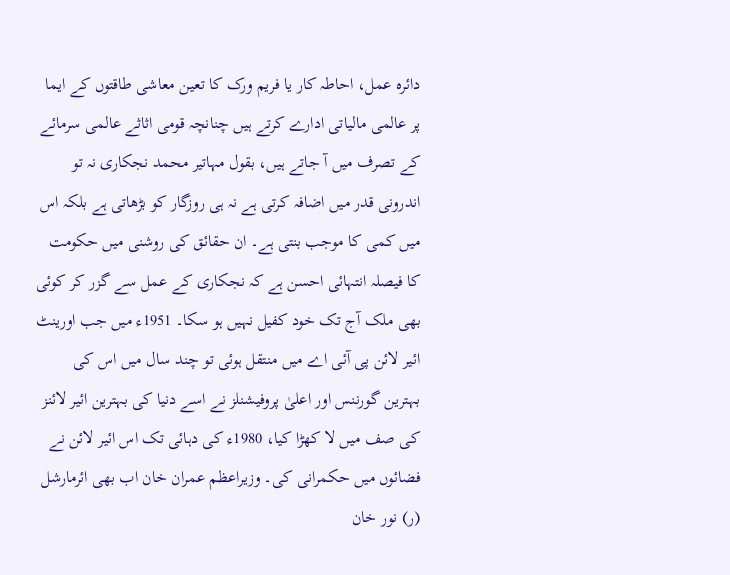دائرہ عمل، احاطہ کار یا فریم ورک کا تعین معاشی طاقتوں کے ایما پر عالمی مالیاتی ادارے کرتے ہیں چنانچہ قومی اثاثے عالمی سرمائے کے تصرف میں آ جاتے ہیں، بقول مہاتیر محمد نجکاری نہ تو اندرونی قدر میں اضافہ کرتی ہے نہ ہی روزگار کو بڑھاتی ہے بلکہ اس میں کمی کا موجب بنتی ہے۔ ان حقائق کی روشنی میں حکومت کا فیصلہ انتہائی احسن ہے کہ نجکاری کے عمل سے گزر کر کوئی بھی ملک آج تک خود کفیل نہیں ہو سکا۔ 1951ء میں جب اورینٹ ائیر لائن پی آئی اے میں منتقل ہوئی تو چند سال میں اس کی بہترین گورننس اور اعلیٰ پروفیشنلز نے اسے دنیا کی بہترین ائیر لائنز کی صف میں لا کھڑا کیا، 1980ء کی دہائی تک اس ائیر لائن نے فضائوں میں حکمرانی کی۔ وزیراعظم عمران خان اب بھی ائرمارشل (ر) نور خان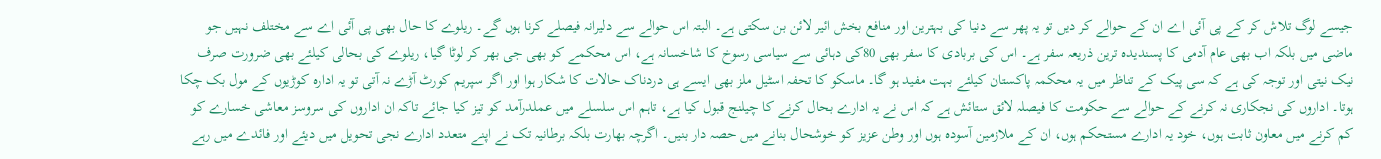جیسے لوگ تلاش کر کے پی آئی اے ان کے حوالے کر دیں تو یہ پھر سے دنیا کی بہترین اور منافع بخش ائیر لائن بن سکتی ہے۔ البتہ اس حوالے سے دلیرانہ فیصلے کرنا ہوں گے۔ ریلوے کا حال بھی پی آئی اے سے مختلف نہیں جو ماضی میں بلکہ اب بھی عام آدمی کا پسندیدہ ترین ذریعہ سفر ہے۔ اس کی بربادی کا سفر بھی 80کی دہائی سے سیاسی رسوخ کا شاخسانہ ہے، اس محکمے کو بھی جی بھر کر لوٹا گیا، ریلوے کی بحالی کیلئے بھی ضرورت صرف نیک نیتی اور توجہ کی ہے کہ سی پیک کے تناظر میں یہ محکمہ پاکستان کیلئے بہت مفید ہو گا۔ ماسکو کا تحفہ اسٹیل ملز بھی ایسے ہی دردناک حالات کا شکار ہوا اور اگر سپریم کورٹ آڑے نہ آتی تو یہ ادارہ کوڑیوں کے مول بک چکا ہوتا۔ اداروں کی نجکاری نہ کرنے کے حوالے سے حکومت کا فیصلہ لائق ستائش ہے کہ اس نے یہ ادارے بحال کرنے کا چیلنج قبول کیا ہے، تاہم اس سلسلے میں عملدرآمد کو تیز کیا جائے تاکہ ان اداروں کی سروسز معاشی خسارے کو کم کرنے میں معاون ثابت ہوں، خود یہ ادارے مستحکم ہوں، ان کے ملازمین آسودہ ہوں اور وطن عزیز کو خوشحال بنانے میں حصہ دار بنیں۔ اگرچہ بھارت بلکہ برطانیہ تک نے اپنے متعدد ادارے نجی تحویل میں دیئے اور فائدے میں رہے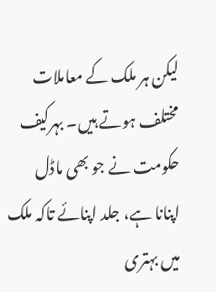لیکن ہر ملک کے معاملات مختلف ہوتے ہیں۔ بہرکیف حکومت نے جو بھی ماڈل اپنانا ہے، جلد اپنائے تاکہ ملک میں بہتری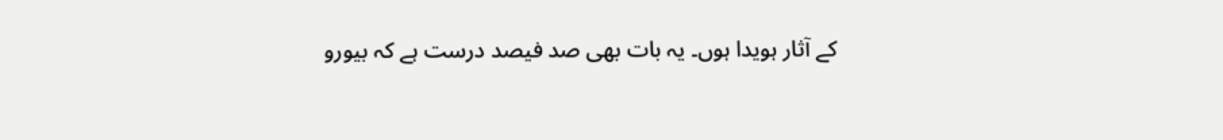کے آثار ہویدا ہوں۔ یہ بات بھی صد فیصد درست ہے کہ بیورو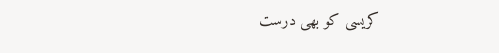کریسی کو بھی درست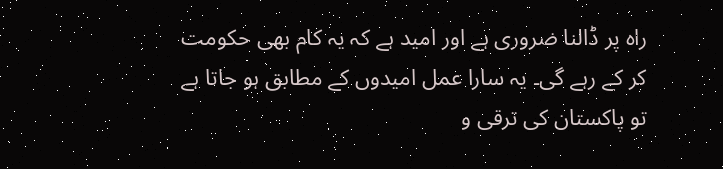راہ پر ڈالنا ضروری ہے اور امید ہے کہ یہ کام بھی حکومت کر کے رہے گی۔ یہ سارا عمل امیدوں کے مطابق ہو جاتا ہے تو پاکستان کی ترقی و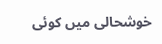خوشحالی میں کوئی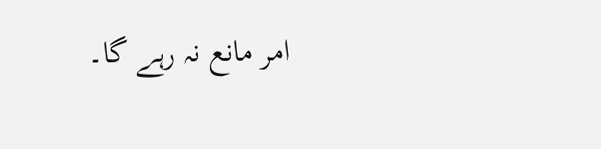امر مانع نہ رہے گا۔